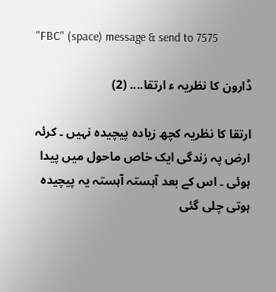"FBC" (space) message & send to 7575

ڈارون کا نظریہ ء ارتقا.... (2)

ارتقا کا نظریہ کچھ زیادہ پیچیدہ نہیں ۔ کرئہ ارض پہ زندگی ایک خاص ماحول میں پیدا ہوئی ۔ اس کے بعد آہستہ آہستہ یہ پیچیدہ ہوتی چلی گئی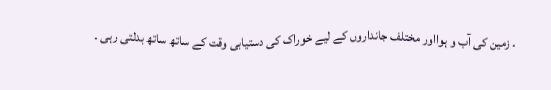۔ زمین کی آب و ہوااور مختلف جانداروں کے لیے خوراک کی دستیابی وقت کے ساتھ ساتھ بدلتی رہی ۔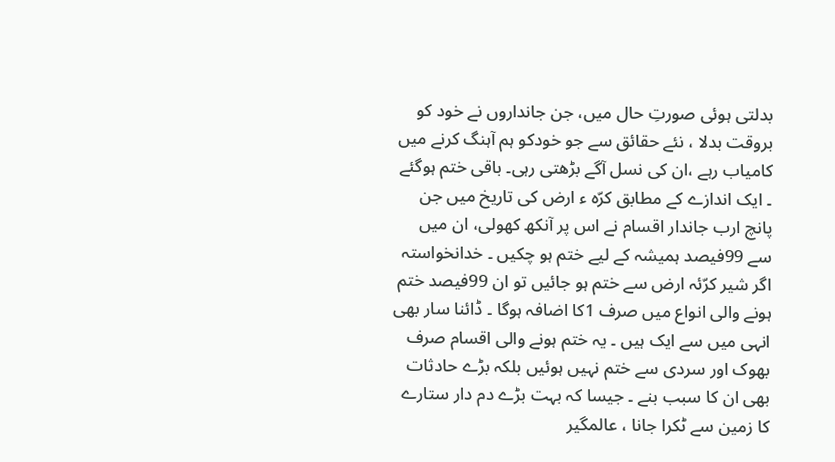بدلتی ہوئی صورتِ حال میں، جن جانداروں نے خود کو بروقت بدلا ، نئے حقائق سے جو خودکو ہم آہنگ کرنے میں کامیاب رہے ،ان کی نسل آگے بڑھتی رہی۔ باقی ختم ہوگئے ۔ ایک اندازے کے مطابق کرّہ ء ارض کی تاریخ میں جن پانچ ارب جاندار اقسام نے اس پر آنکھ کھولی، ان میں سے 99فیصد ہمیشہ کے لیے ختم ہو چکیں ۔ خدانخواستہ اگر شیر کرّئہ ارض سے ختم ہو جائیں تو ان 99فیصد ختم ہونے والی انواع میں صرف 1کا اضافہ ہوگا ۔ ڈائنا سار بھی انہی میں سے ایک ہیں ۔ یہ ختم ہونے والی اقسام صرف بھوک اور سردی سے ختم نہیں ہوئیں بلکہ بڑے حادثات بھی ان کا سبب بنے ۔ جیسا کہ بہت بڑے دم دار ستارے کا زمین سے ٹکرا جانا ، عالمگیر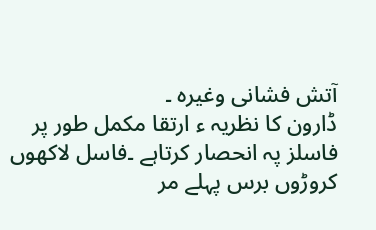آتش فشانی وغیرہ ۔
ڈارون کا نظریہ ء ارتقا مکمل طور پر فاسلز پہ انحصار کرتاہے ۔فاسل لاکھوں کروڑوں برس پہلے مر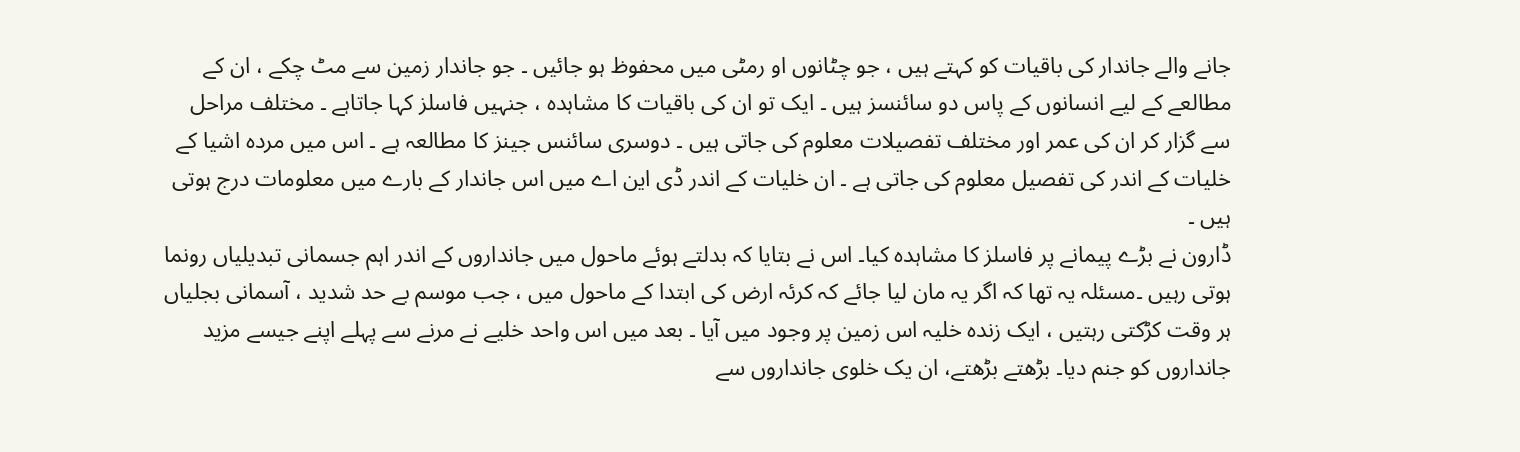جانے والے جاندار کی باقیات کو کہتے ہیں ، جو چٹانوں او رمٹی میں محفوظ ہو جائیں ۔ جو جاندار زمین سے مٹ چکے ، ان کے مطالعے کے لیے انسانوں کے پاس دو سائنسز ہیں ۔ ایک تو ان کی باقیات کا مشاہدہ ، جنہیں فاسلز کہا جاتاہے ۔ مختلف مراحل سے گزار کر ان کی عمر اور مختلف تفصیلات معلوم کی جاتی ہیں ۔ دوسری سائنس جینز کا مطالعہ ہے ۔ اس میں مردہ اشیا کے خلیات کے اندر کی تفصیل معلوم کی جاتی ہے ۔ ان خلیات کے اندر ڈی این اے میں اس جاندار کے بارے میں معلومات درج ہوتی ہیں ۔
ڈارون نے بڑے پیمانے پر فاسلز کا مشاہدہ کیا۔ اس نے بتایا کہ بدلتے ہوئے ماحول میں جانداروں کے اندر اہم جسمانی تبدیلیاں رونما ہوتی رہیں ۔مسئلہ یہ تھا کہ اگر یہ مان لیا جائے کہ کرئہ ارض کی ابتدا کے ماحول میں ، جب موسم بے حد شدید ، آسمانی بجلیاں ہر وقت کڑکتی رہتیں ، ایک زندہ خلیہ اس زمین پر وجود میں آیا ۔ بعد میں اس واحد خلیے نے مرنے سے پہلے اپنے جیسے مزید جانداروں کو جنم دیا۔ بڑھتے بڑھتے، ان یک خلوی جانداروں سے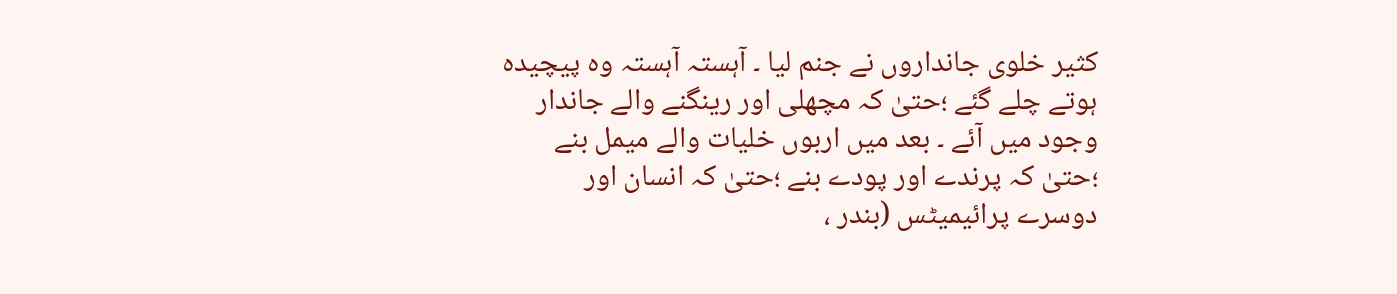کثیر خلوی جانداروں نے جنم لیا ۔ آہستہ آہستہ وہ پیچیدہ ہوتے چلے گئے ؛حتیٰ کہ مچھلی اور رینگنے والے جاندار وجود میں آئے ۔ بعد میں اربوں خلیات والے میمل بنے ؛حتیٰ کہ پرندے اور پودے بنے ؛حتیٰ کہ انسان اور دوسرے پرائیمیٹس (بندر ،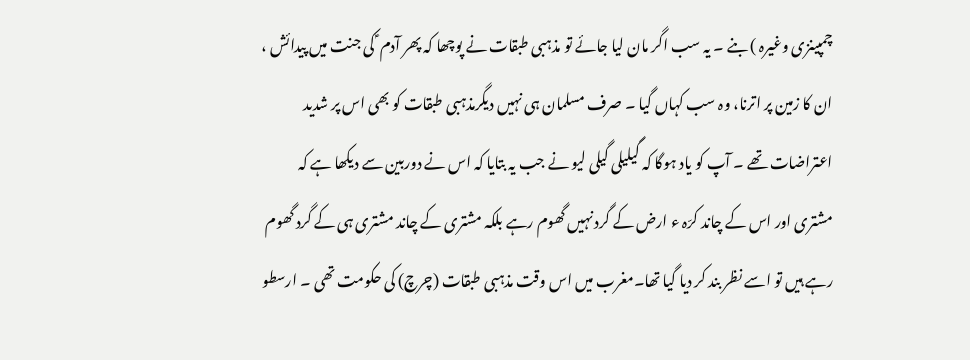چمپینزی وغیرہ ) بنے ۔ یہ سب اگر مان لیا جائے تو مذہبی طبقات نے پوچھا کہ پھر آدم ؑ کی جنت میں پیدائش ، ان کا زمین پر اترنا، وہ سب کہاں گیا ۔ صرف مسلمان ہی نہیں دیگرمذہبی طبقات کو بھی اس پر شدید اعتراضات تھے ۔ آپ کو یاد ہوگا کہ گیلیلی گیلی لیو نے جب یہ بتایا کہ اس نے دوربین سے دیکھا ہے کہ مشتری اور اس کے چاند کرّہ ء ارض کے گرد نہیں گھوم رہے بلکہ مشتری کے چاند مشتری ہی کے گرد گھوم رہے ہیں تو اسے نظر بند کر دیا گیا تھا۔مغرب میں اس وقت مذہبی طبقات (چرچ) کی حکومت تھی ۔ ارسطو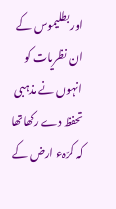اور بطلیموس کے ان نظریات کو انہوں نے مذہبی تحفظ دے رکھاتھا کہ کرّہء ارض کے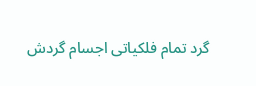گرد تمام فلکیاتی اجسام گردش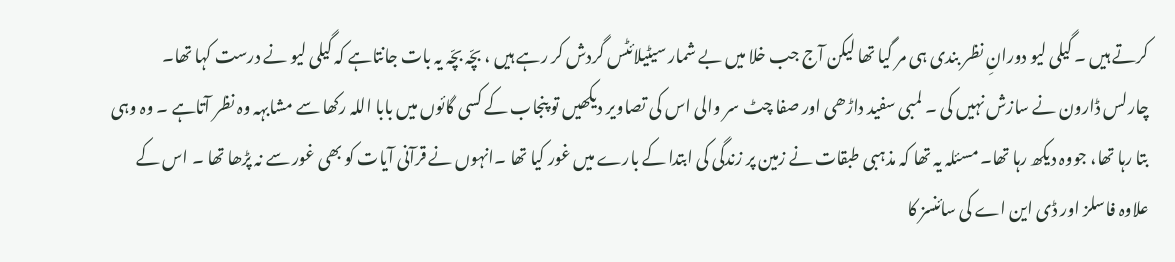کرتے ہیں ۔ گیلی لیو دورانِ نظر بندی ہی مر گیا تھا لیکن آج جب خلا میں بے شمار سیٹیلائٹس گردش کر رہے ہیں ، بچّہ بچّہ یہ بات جانتاہے کہ گیلی لیو نے درست کہا تھا۔
چارلس ڈارون نے سازش نہیں کی ۔ لمبی سفید داڑھی اور صفا چٹ سر والی اس کی تصاویر دیکھیں تو پنجاب کے کسی گائوں میں بابا اللہ رکھا سے مشابہہ وہ نظر آتاہے ۔ وہ وہی بتا رہا تھا، جووہ دیکھ رہا تھا۔ مسئلہ یہ تھا کہ مذہبی طبقات نے زمین پر زندگی کی ابتدا کے بارے میں غور کیا تھا ۔انہوں نے قرآنی آیات کو بھی غور سے نہ پڑھا تھا ۔ اس کے علاوہ فاسلز اور ڈی این اے کی سائنسز کا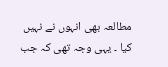مطالعہ بھی انہوں نے نہیں کیا ۔ یہی وجہ تھی کہ جب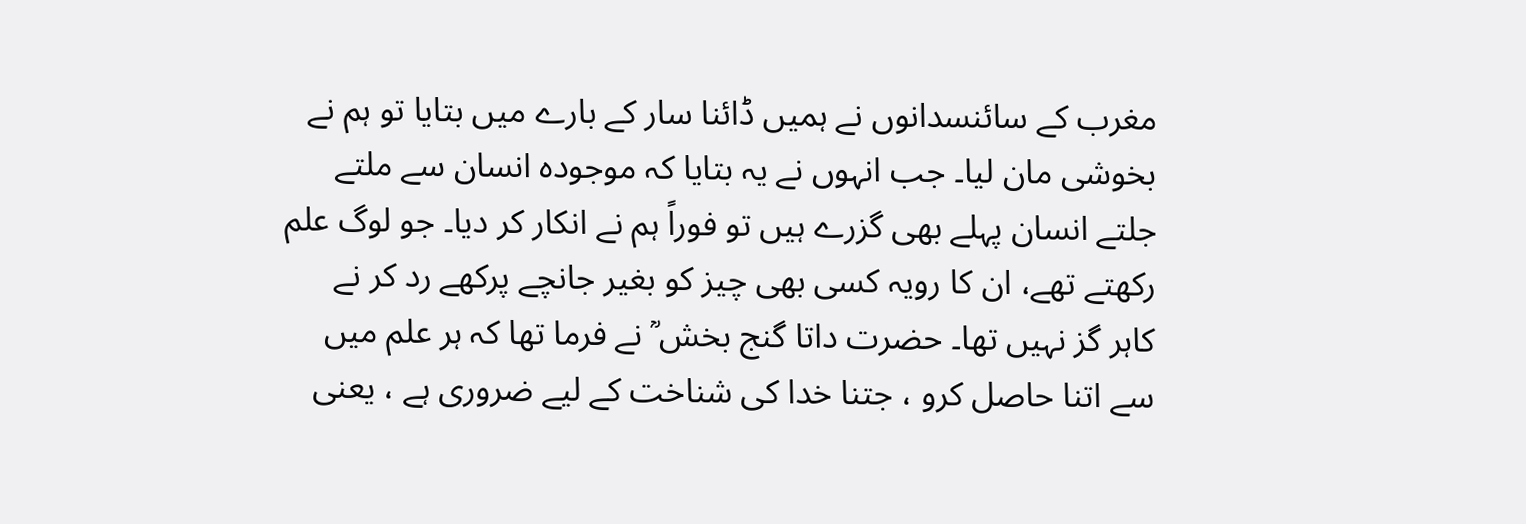مغرب کے سائنسدانوں نے ہمیں ڈائنا سار کے بارے میں بتایا تو ہم نے بخوشی مان لیا۔ جب انہوں نے یہ بتایا کہ موجودہ انسان سے ملتے جلتے انسان پہلے بھی گزرے ہیں تو فوراً ہم نے انکار کر دیا۔ جو لوگ علم رکھتے تھے، ان کا رویہ کسی بھی چیز کو بغیر جانچے پرکھے رد کر نے کاہر گز نہیں تھا۔ حضرت داتا گنج بخش ؒ نے فرما تھا کہ ہر علم میں سے اتنا حاصل کرو ، جتنا خدا کی شناخت کے لیے ضروری ہے ، یعنی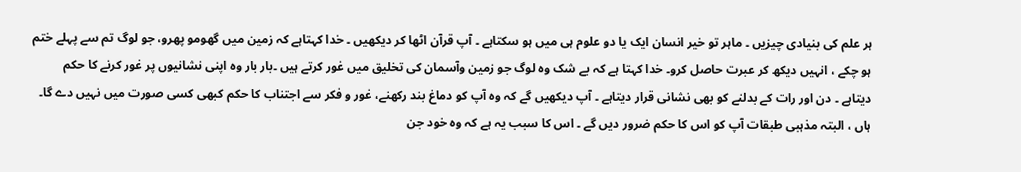ہر علم کی بنیادی چیزیں ۔ ماہر تو خیر انسان ایک یا دو علوم ہی میں ہو سکتاہے ۔ آپ قرآن اٹھا کر دیکھیں ۔ خدا کہتاہے کہ زمین میں گھومو پھرو، جو لوگ تم سے پہلے ختم ہو چکے ، انہیں دیکھ کر عبرت حاصل کرو۔ خدا کہتا ہے کہ بے شک وہ لوگ جو زمین وآسمان کی تخلیق میں غور کرتے ہیں ۔بار بار وہ اپنی نشانیوں پر غور کرنے کا حکم دیتاہے ۔ دن اور رات کے بدلنے کو بھی نشانی قرار دیتاہے ۔ آپ دیکھیں گے کہ وہ آپ کو دماغ بند رکھنے، غور و فکر سے اجتناب کا حکم کبھی کسی صورت میں نہیں دے گا۔ ہاں ، البتہ مذہبی طبقات آپ کو اس کا حکم ضرور دیں گے ۔ اس کا سبب یہ ہے کہ وہ خود جن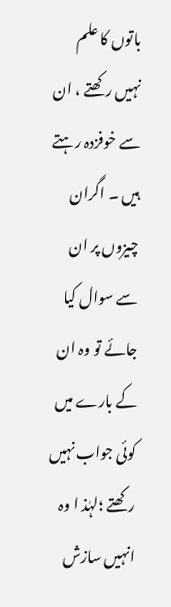باتوں کا علم نہیں رکھتے ، ان سے خوفزدہ رہتے ہیں ۔ اگران چیزوں پر ان سے سوال کیا جائے تو وہ ان کے بارے میں کوئی جواب نہیں رکھتے ؛لہٰذ ا وہ انہیں سازش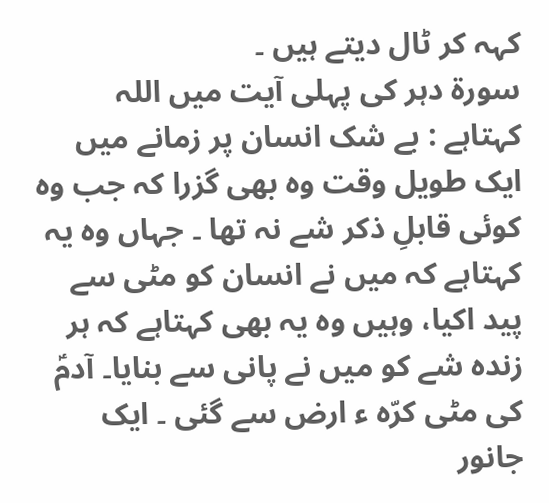کہہ کر ٹال دیتے ہیں ۔
سورۃ دہر کی پہلی آیت میں اللہ کہتاہے : بے شک انسان پر زمانے میں ایک طویل وقت وہ بھی گزرا کہ جب وہ کوئی قابلِ ذکر شے نہ تھا ۔ جہاں وہ یہ کہتاہے کہ میں نے انسان کو مٹی سے پید اکیا، وہیں وہ یہ بھی کہتاہے کہ ہر زندہ شے کو میں نے پانی سے بنایا۔ آدمؑ کی مٹی کرّہ ء ارض سے گئی ۔ ایک جانور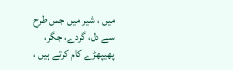میں ، شیر میں جس طرح سے دل، گردے، جگر، پھیپھڑے کام کرتے ہیں ،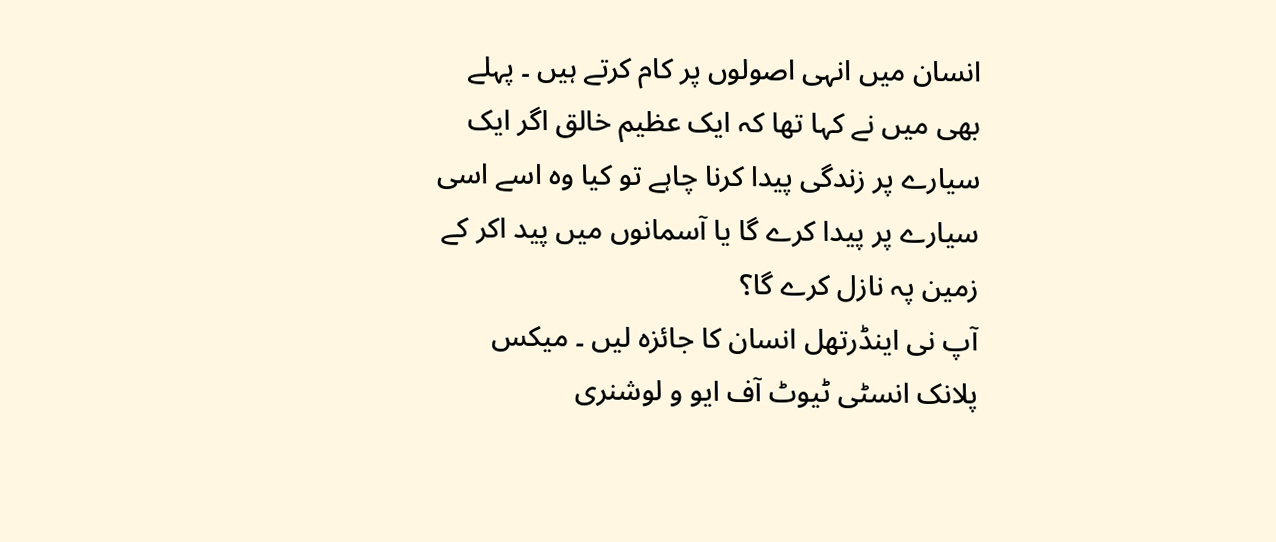انسان میں انہی اصولوں پر کام کرتے ہیں ۔ پہلے بھی میں نے کہا تھا کہ ایک عظیم خالق اگر ایک سیارے پر زندگی پیدا کرنا چاہے تو کیا وہ اسے اسی سیارے پر پیدا کرے گا یا آسمانوں میں پید اکر کے زمین پہ نازل کرے گا؟
آپ نی اینڈرتھل انسان کا جائزہ لیں ۔ میکس پلانک انسٹی ٹیوٹ آف ایو و لوشنری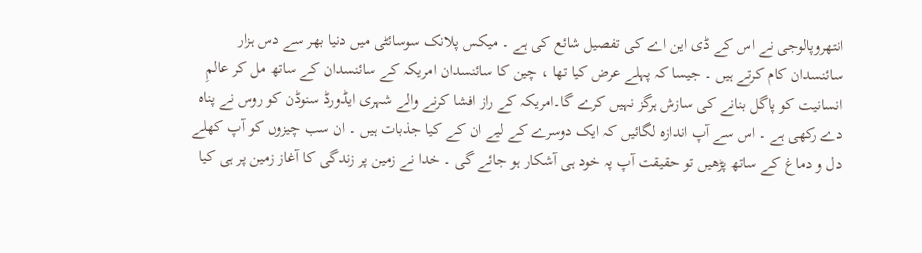انتھروپالوجی نے اس کے ڈی این اے کی تفصیل شائع کی ہے ۔ میکس پلانک سوسائٹی میں دنیا بھر سے دس ہزار سائنسدان کام کرتے ہیں ۔ جیسا کہ پہلے عرض کیا تھا ، چین کا سائنسدان امریکہ کے سائنسدان کے ساتھ مل کر عالمِ انسانیت کو پاگل بنانے کی سازش ہرگز نہیں کرے گا۔امریکہ کے راز افشا کرنے والے شہری ایڈورڈ سنوڈن کو روس نے پناہ دے رکھی ہے ۔ اس سے آپ اندازہ لگائیں کہ ایک دوسرے کے لیے ان کے کیا جذبات ہیں ۔ ان سب چیزوں کو آپ کھلے دل و دماغ کے ساتھ پڑھیں تو حقیقت آپ پہ خود ہی آشکار ہو جائے گی ۔ خدا نے زمین پر زندگی کا آغاز زمین پر ہی کیا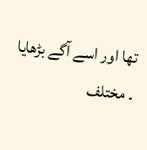تھا اور اسے آگے بڑھایا ۔ مختلف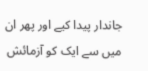جاندار پیدا کیے اور پھر ان میں سے ایک کو آزمائش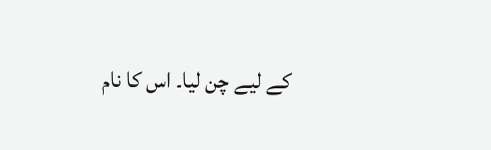کے لیے چن لیا۔ اس کا نام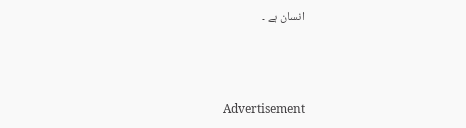انسان ہے ۔



Advertisement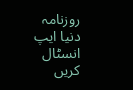روزنامہ دنیا ایپ انسٹال کریں